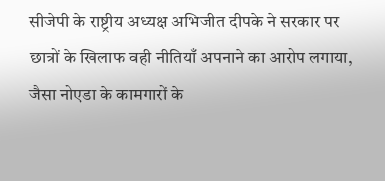सीजेपी के राष्ट्रीय अध्यक्ष अभिजीत दीपके ने सरकार पर छात्रों के खिलाफ वही नीतियाँ अपनाने का आरोप लगाया, जैसा नोएडा के कामगारों के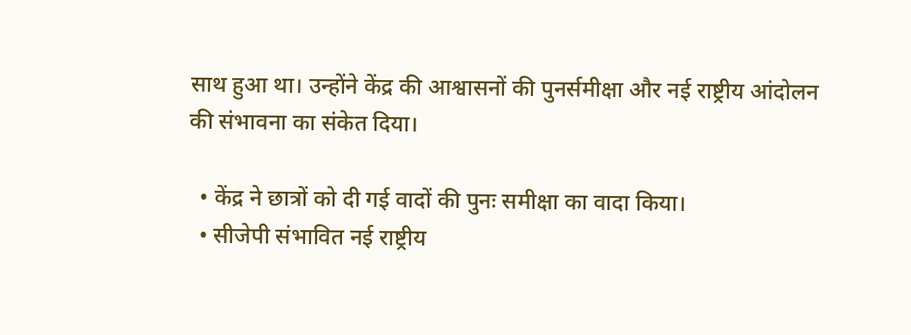साथ हुआ था। उन्होंने केंद्र की आश्वासनों की पुनर्समीक्षा और नई राष्ट्रीय आंदोलन की संभावना का संकेत दिया।

  • केंद्र ने छात्रों को दी गई वादों की पुनः समीक्षा का वादा किया।
  • सीजेपी संभावित नई राष्ट्रीय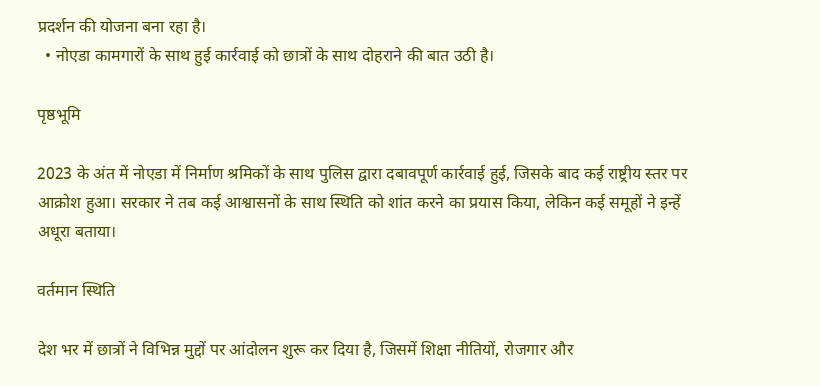प्रदर्शन की योजना बना रहा है।
  • नोएडा कामगारों के साथ हुई कार्रवाई को छात्रों के साथ दोहराने की बात उठी है।

पृष्ठभूमि

2023 के अंत में नोएडा में निर्माण श्रमिकों के साथ पुलिस द्वारा दबावपूर्ण कार्रवाई हुई, जिसके बाद कई राष्ट्रीय स्तर पर आक्रोश हुआ। सरकार ने तब कई आश्वासनों के साथ स्थिति को शांत करने का प्रयास किया, लेकिन कई समूहों ने इन्हें अधूरा बताया।

वर्तमान स्थिति

देश भर में छात्रों ने विभिन्न मुद्दों पर आंदोलन शुरू कर दिया है, जिसमें शिक्षा नीतियों, रोजगार और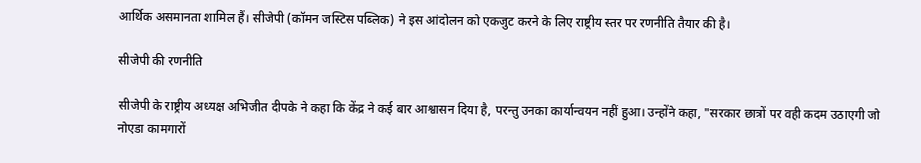आर्थिक असमानता शामिल हैं। सीजेपी (कॉमन जस्टिस पब्लिक) ने इस आंदोलन को एकजुट करने के लिए राष्ट्रीय स्तर पर रणनीति तैयार की है।

सीजेपी की रणनीति

सीजेपी के राष्ट्रीय अध्यक्ष अभिजीत दीपके ने कहा कि केंद्र ने कई बार आश्वासन दिया है, परन्तु उनका कार्यान्वयन नहीं हुआ। उन्होंने कहा, "सरकार छात्रों पर वही कदम उठाएगी जो नोएडा कामगारों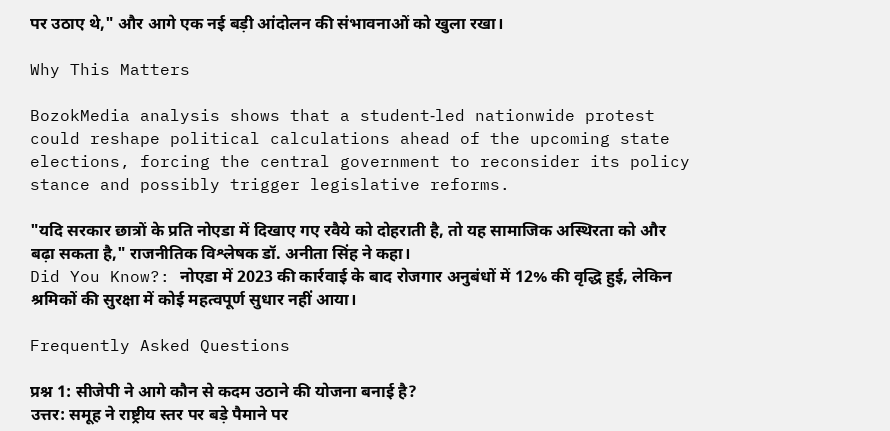पर उठाए थे," और आगे एक नई बड़ी आंदोलन की संभावनाओं को खुला रखा।

Why This Matters

BozokMedia analysis shows that a student‑led nationwide protest could reshape political calculations ahead of the upcoming state elections, forcing the central government to reconsider its policy stance and possibly trigger legislative reforms.

"यदि सरकार छात्रों के प्रति नोएडा में दिखाए गए रवैये को दोहराती है, तो यह सामाजिक अस्थिरता को और बढ़ा सकता है," राजनीतिक विश्लेषक डॉ. अनीता सिंह ने कहा।
Did You Know?: नोएडा में 2023 की कार्रवाई के बाद रोजगार अनुबंधों में 12% की वृद्धि हुई, लेकिन श्रमिकों की सुरक्षा में कोई महत्वपूर्ण सुधार नहीं आया।

Frequently Asked Questions

प्रश्न 1: सीजेपी ने आगे कौन से कदम उठाने की योजना बनाई है?
उत्तर: समूह ने राष्ट्रीय स्तर पर बड़े पैमाने पर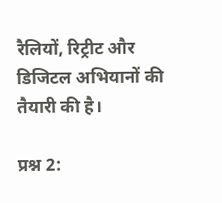रैलियों, रिट्रीट और डिजिटल अभियानों की तैयारी की है।

प्रश्न 2: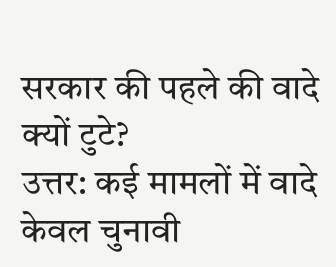सरकार की पहले की वादे क्यों टुटे?
उत्तर: कई मामलों में वादे केवल चुनावी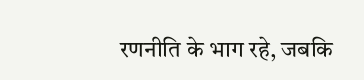रणनीति के भाग रहे, जबकि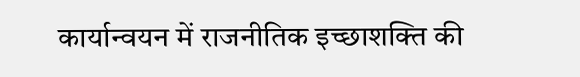कार्यान्वयन में राजनीतिक इच्छाशक्ति की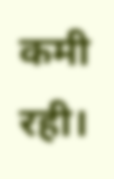कमी रही।